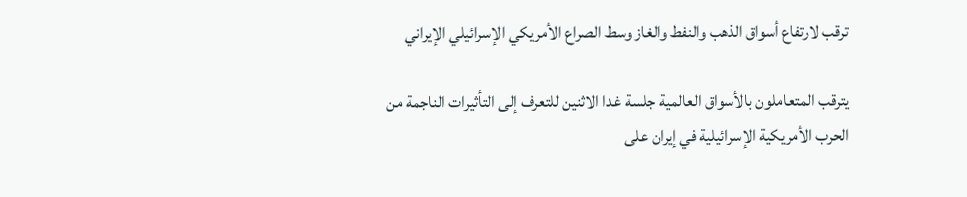ترقب لارتفاع أسواق الذهب والنفط والغاز وسط الصراع الأمريكي الإسرائيلي الإيراني

يترقب المتعاملون بالأسواق العالمية جلسة غدا الاثنين للتعرف إلى التأثيرات الناجمة من الحرب الأمريكية الإسرائيلية في إيران على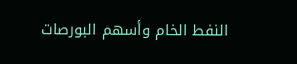النفط الخام وأسهم البورصات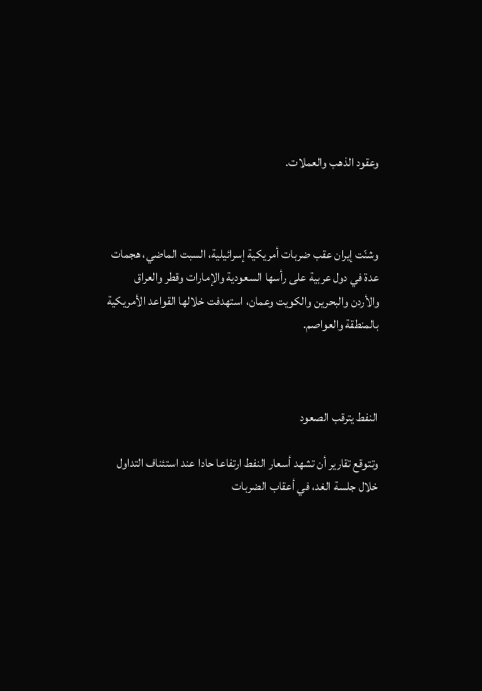وعقود الذهب والعملات.



وشنّت إيران عقب ضربات أمريكية إسرائيلية، السبت الماضي، هجمات عدة في دول عربية على رأسها السعودية والإمارات وقطر والعراق والأردن والبحرين والكويت وعمان، استهدفت خلالها القواعد الأمريكية بالمنطقة والعواصم.



النفط يترقب الصعود

وتتوقع تقارير أن تشهد أسعار النفط ارتفاعا حادا عند استئناف التداول خلال جلسة الغد، في أعقاب الضربات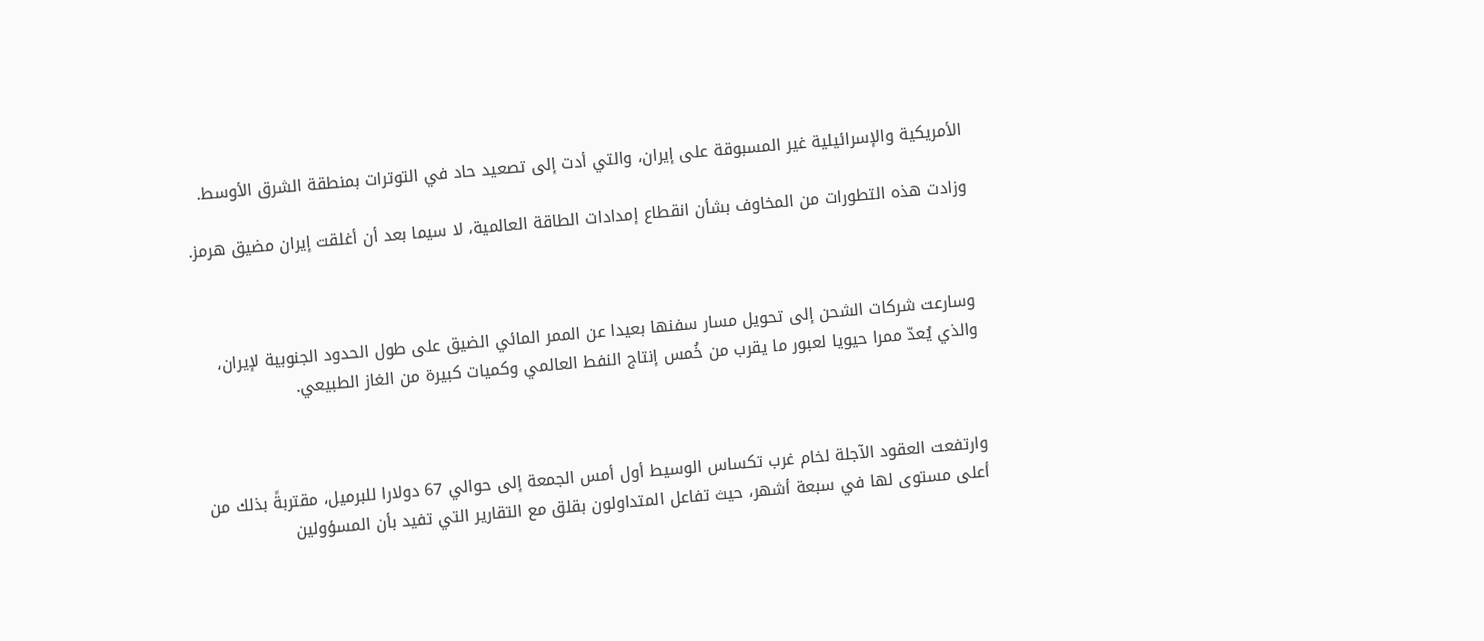الأمريكية والإسرائيلية غير المسبوقة على إيران، والتي أدت إلى تصعيد حاد في التوترات بمنطقة الشرق الأوسط.

وزادت هذه التطورات من المخاوف بشأن انقطاع إمدادات الطاقة العالمية، لا سيما بعد أن أغلقت إيران مضيق هرمز.



وسارعت شركات الشحن إلى تحويل مسار سفنها بعيدا عن الممر المائي الضيق على طول الحدود الجنوبية لإيران، والذي يُعدّ ممرا حيويا لعبور ما يقرب من خُمس إنتاج النفط العالمي وكميات كبيرة من الغاز الطبيعي.



وارتفعت العقود الآجلة لخام غرب تكساس الوسيط أول أمس الجمعة إلى حوالي 67 دولارا للبرميل، مقتربةً بذلك من أعلى مستوى لها في سبعة أشهر، حيث تفاعل المتداولون بقلق مع التقارير التي تفيد بأن المسؤولين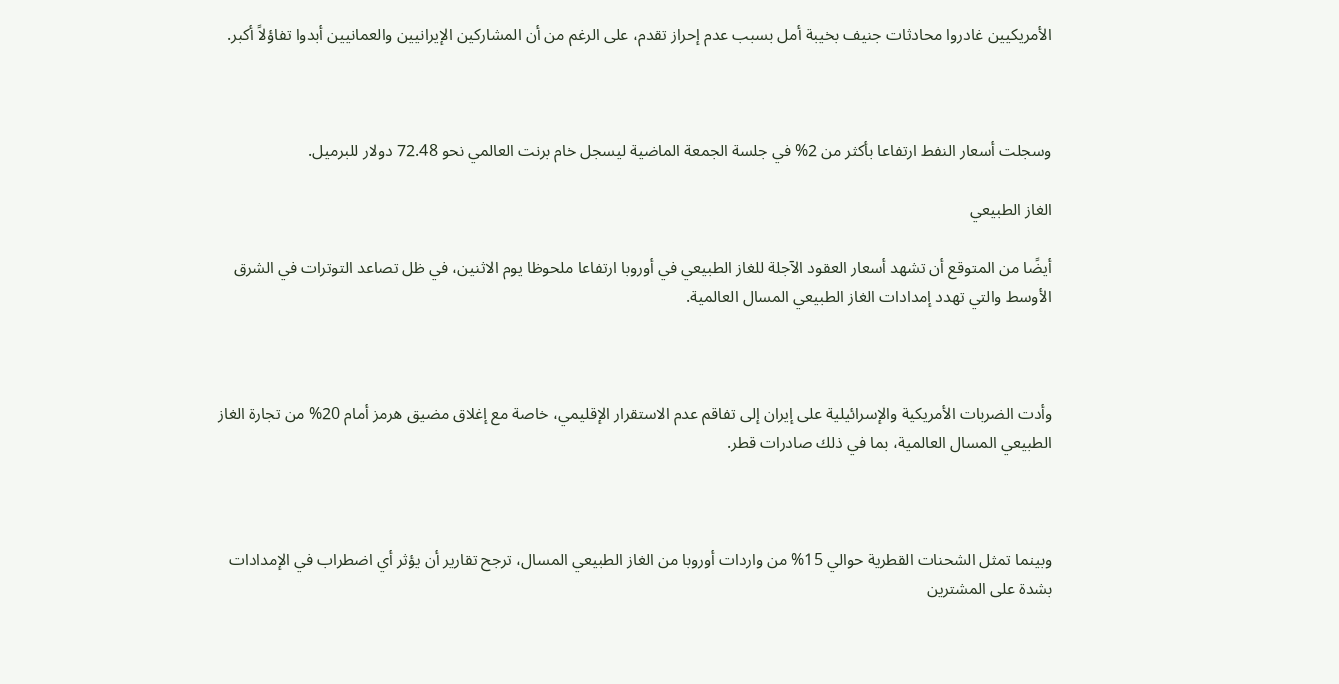الأمريكيين غادروا محادثات جنيف بخيبة أمل بسبب عدم إحراز تقدم، على الرغم من أن المشاركين الإيرانيين والعمانيين أبدوا تفاؤلاً أكبر.



وسجلت أسعار النفط ارتفاعا بأكثر من 2% في جلسة الجمعة الماضية ليسجل خام برنت العالمي نحو 72.48 دولار للبرميل.

الغاز الطبيعي

أيضًا من المتوقع أن تشهد أسعار العقود الآجلة للغاز الطبيعي في أوروبا ارتفاعا ملحوظا يوم الاثنين، في ظل تصاعد التوترات في الشرق الأوسط والتي تهدد إمدادات الغاز الطبيعي المسال العالمية.



وأدت الضربات الأمريكية والإسرائيلية على إيران إلى تفاقم عدم الاستقرار الإقليمي، خاصة مع إغلاق مضيق هرمز أمام 20% من تجارة الغاز الطبيعي المسال العالمية، بما في ذلك صادرات قطر.



وبينما تمثل الشحنات القطرية حوالي 15% من واردات أوروبا من الغاز الطبيعي المسال، ترجح تقارير أن يؤثر أي اضطراب في الإمدادات بشدة على المشترين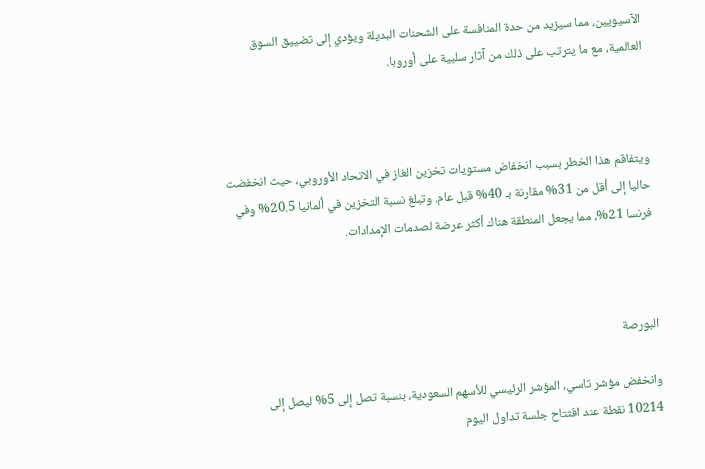الآسيويين، مما سيزيد من حدة المنافسة على الشحنات البديلة ويؤدي إلى تضييق السوق العالمية، مع ما يترتب على ذلك من آثار سلبية على أوروبا.



ويتفاقم هذا الخطر بسبب انخفاض مستويات تخزين الغاز في الاتحاد الأوروبي، حيث انخفضت حاليا إلى أقل من 31% مقارنة بـ 40% قبل عام. وتبلغ نسبة التخزين في ألمانيا 20.5% وفي فرنسا 21%، مما يجعل المنطقة هناك أكثر عرضة لصدمات الإمدادات.



البورصة

وانخفض مؤشر تاسي، المؤشر الرئيسي للأسهم السعودية، بنسبة تصل إلى 5% ليصل إلى 10214 نقطة عند افتتاح جلسة تداول اليوم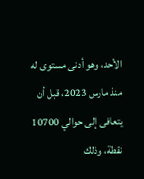الأحد، وهو أدنى مستوى له منذ مارس 2023، قبل أن يتعافى إلى حوالي 10700 نقطة، وذلك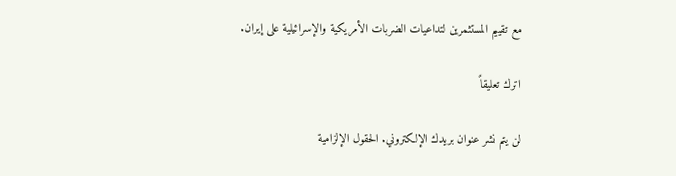مع تقييم المستثمرين لتداعيات الضربات الأمريكية والإسرائيلية على إيران.

اترك تعليقاً

لن يتم نشر عنوان بريدك الإلكتروني. الحقول الإلزامية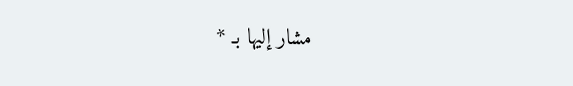مشار إليها بـ *